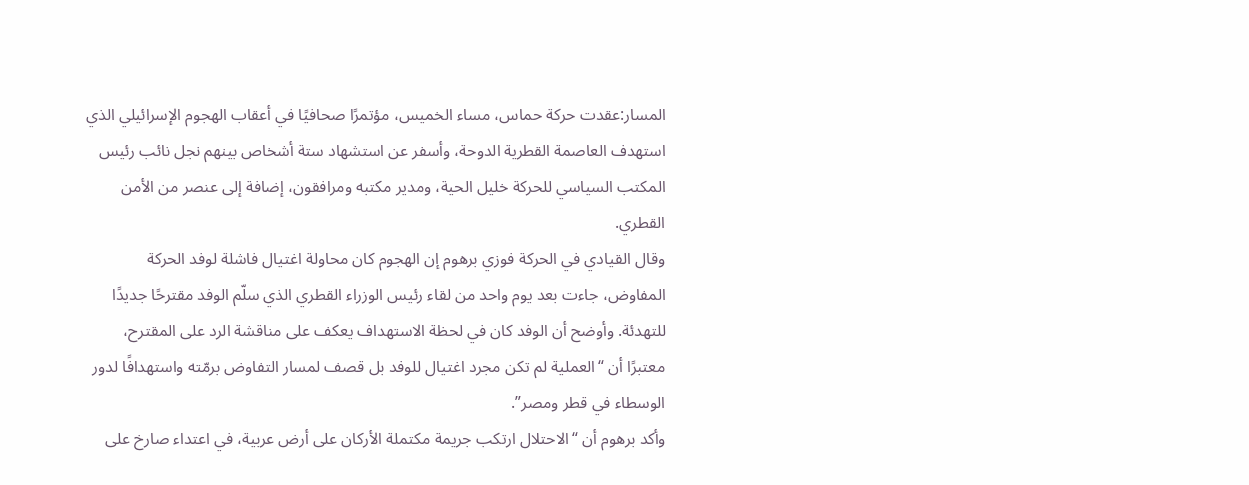المسار:عقدت حركة حماس، مساء الخميس، مؤتمرًا صحافيًا في أعقاب الهجوم الإسرائيلي الذي استهدف العاصمة القطرية الدوحة، وأسفر عن استشهاد ستة أشخاص بينهم نجل نائب رئيس المكتب السياسي للحركة خليل الحية، ومدير مكتبه ومرافقون، إضافة إلى عنصر من الأمن القطري.
وقال القيادي في الحركة فوزي برهوم إن الهجوم كان محاولة اغتيال فاشلة لوفد الحركة المفاوض، جاءت بعد يوم واحد من لقاء رئيس الوزراء القطري الذي سلّم الوفد مقترحًا جديدًا للتهدئة. وأوضح أن الوفد كان في لحظة الاستهداف يعكف على مناقشة الرد على المقترح، معتبرًا أن “العملية لم تكن مجرد اغتيال للوفد بل قصف لمسار التفاوض برمّته واستهدافًا لدور الوسطاء في قطر ومصر”.
وأكد برهوم أن “الاحتلال ارتكب جريمة مكتملة الأركان على أرض عربية، في اعتداء صارخ على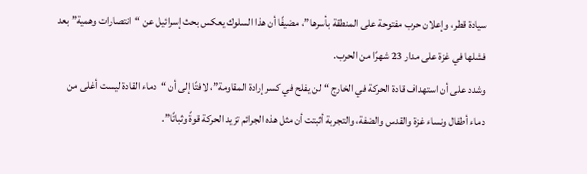سيادة قطر، وإعلان حرب مفتوحة على المنطقة بأسرها”، مضيفًا أن هذا السلوك يعكس بحث إسرائيل عن “انتصارات وهمية” بعد فشلها في غزة على مدار 23 شهرًا من الحرب.
وشدد على أن استهداف قادة الحركة في الخارج “لن يفلح في كسر إرادة المقاومة”، لافتًا إلى أن “دماء القادة ليست أغلى من دماء أطفال ونساء غزة والقدس والضفة، والتجربة أثبتت أن مثل هذه الجرائم تزيد الحركة قوةً وثباتًا”.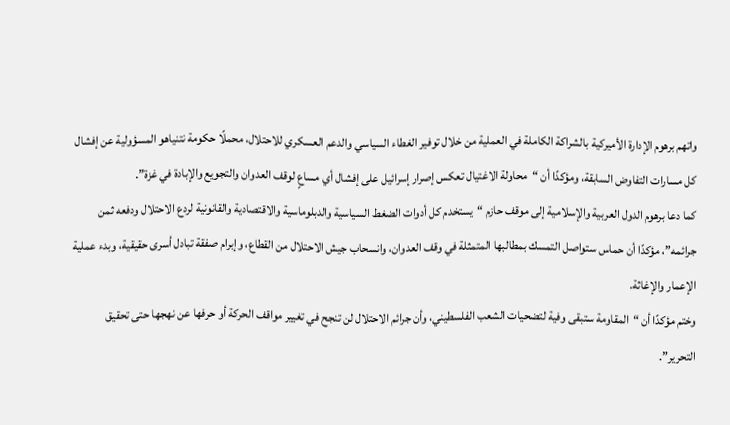واتهم برهوم الإدارة الأميركية بالشراكة الكاملة في العملية من خلال توفير الغطاء السياسي والدعم العسكري للاحتلال، محملًا حكومة نتنياهو المسؤولية عن إفشال كل مسارات التفاوض السابقة، ومؤكدًا أن “محاولة الاغتيال تعكس إصرار إسرائيل على إفشال أي مساعٍ لوقف العدوان والتجويع والإبادة في غزة”.
كما دعا برهوم الدول العربية والإسلامية إلى موقف حازم “يستخدم كل أدوات الضغط السياسية والدبلوماسية والاقتصادية والقانونية لردع الاحتلال ودفعه ثمن جرائمه”، مؤكدًا أن حماس ستواصل التمسك بمطالبها المتمثلة في وقف العدوان، وانسحاب جيش الاحتلال من القطاع، وإبرام صفقة تبادل أسرى حقيقية، وبدء عملية الإعمار والإغاثة.
وختم مؤكدًا أن “المقاومة ستبقى وفية لتضحيات الشعب الفلسطيني، وأن جرائم الاحتلال لن تنجح في تغيير مواقف الحركة أو حرفها عن نهجها حتى تحقيق التحرير”.